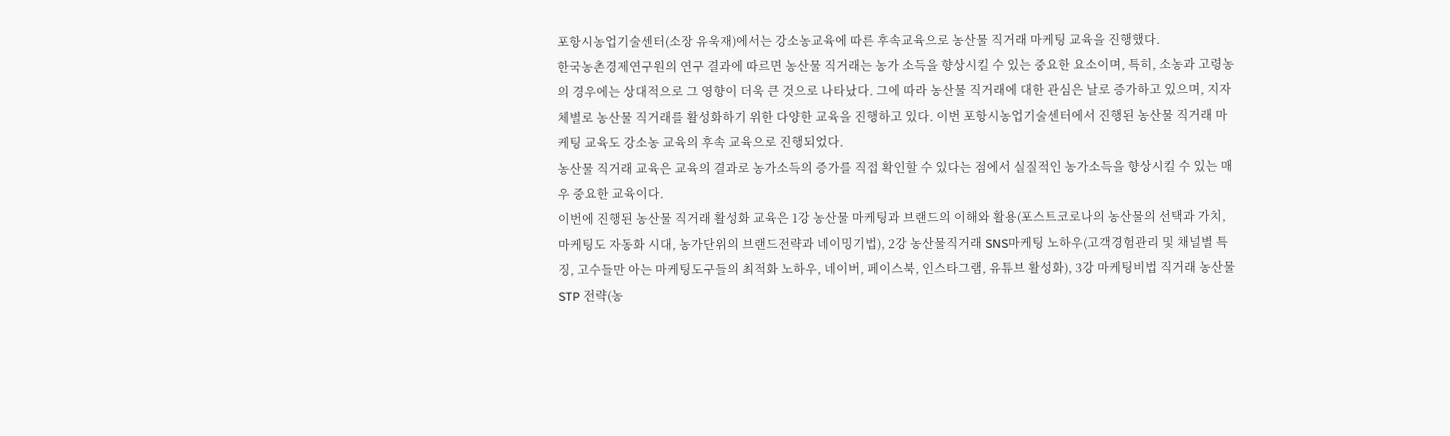포항시농업기술센터(소장 유욱재)에서는 강소농교육에 따른 후속교육으로 농산물 직거래 마케팅 교육을 진행했다.
한국농촌경제연구원의 연구 결과에 따르면 농산물 직거래는 농가 소득을 향상시킬 수 있는 중요한 요소이며, 특히, 소농과 고령농의 경우에는 상대적으로 그 영향이 더욱 큰 것으로 나타났다. 그에 따라 농산물 직거래에 대한 관심은 날로 증가하고 있으며, 지자체별로 농산물 직거래를 활성화하기 위한 다양한 교육을 진행하고 있다. 이번 포항시농업기술센터에서 진행된 농산물 직거래 마케팅 교육도 강소농 교육의 후속 교육으로 진행되었다.
농산물 직거래 교육은 교육의 결과로 농가소득의 증가를 직접 확인할 수 있다는 점에서 실질적인 농가소득을 향상시킬 수 있는 매우 중요한 교육이다.
이번에 진행된 농산물 직거래 활성화 교육은 1강 농산물 마케팅과 브랜드의 이해와 활용(포스트코로나의 농산물의 선택과 가치, 마케팅도 자동화 시대, 농가단위의 브랜드전략과 네이밍기법), 2강 농산물직거래 SNS마케팅 노하우(고객경험관리 및 채널별 특징, 고수들만 아는 마케팅도구들의 최적화 노하우, 네이버, 페이스북, 인스타그램, 유튜브 활성화), 3강 마케팅비법 직거래 농산물 STP 전략(농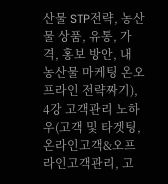산물 STP전략, 농산물 상품, 유통, 가격, 홍보 방안, 내 농산물 마케팅 온오프라인 전략짜기), 4강 고객관리 노하우(고객 및 타겟팅, 온라인고객&오프라인고객관리, 고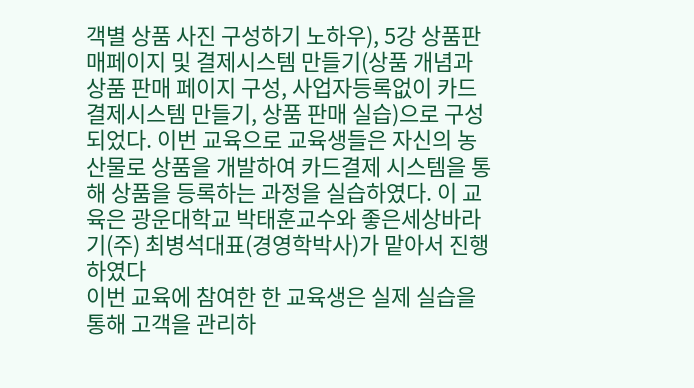객별 상품 사진 구성하기 노하우), 5강 상품판매페이지 및 결제시스템 만들기(상품 개념과 상품 판매 페이지 구성, 사업자등록없이 카드결제시스템 만들기, 상품 판매 실습)으로 구성되었다. 이번 교육으로 교육생들은 자신의 농산물로 상품을 개발하여 카드결제 시스템을 통해 상품을 등록하는 과정을 실습하였다. 이 교육은 광운대학교 박태훈교수와 좋은세상바라기(주) 최병석대표(경영학박사)가 맡아서 진행하였다
이번 교육에 참여한 한 교육생은 실제 실습을 통해 고객을 관리하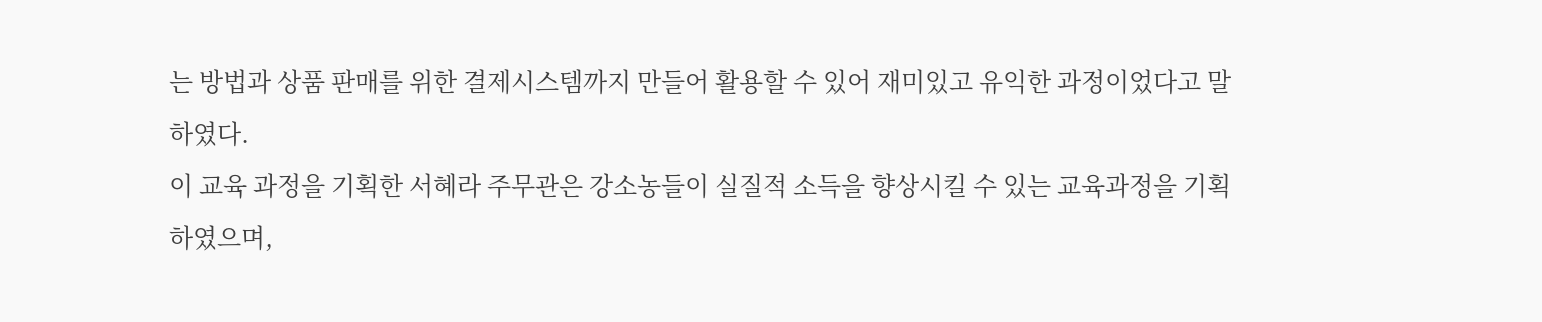는 방법과 상품 판매를 위한 결제시스템까지 만들어 활용할 수 있어 재미있고 유익한 과정이었다고 말하였다.
이 교육 과정을 기획한 서혜라 주무관은 강소농들이 실질적 소득을 향상시킬 수 있는 교육과정을 기획하였으며,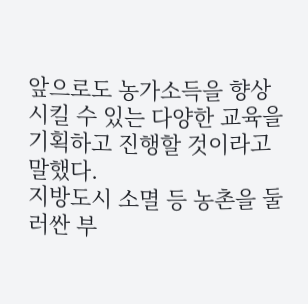앞으로도 농가소득을 향상시킬 수 있는 다양한 교육을 기획하고 진행할 것이라고 말했다.
지방도시 소멸 등 농촌을 둘러싼 부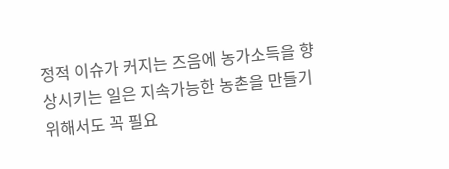정적 이슈가 커지는 즈음에 농가소득을 향상시키는 일은 지속가능한 농촌을 만들기 위해서도 꼭 필요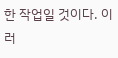한 작업일 것이다. 이러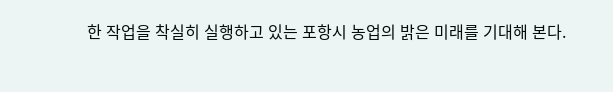한 작업을 착실히 실행하고 있는 포항시 농업의 밝은 미래를 기대해 본다.